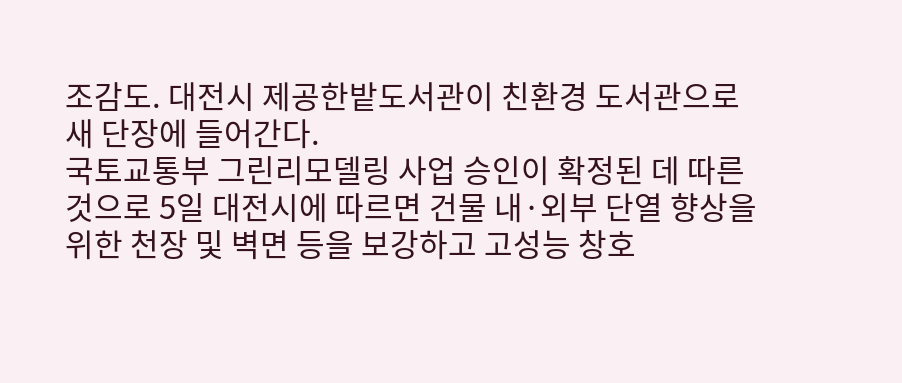조감도. 대전시 제공한밭도서관이 친환경 도서관으로 새 단장에 들어간다.
국토교통부 그린리모델링 사업 승인이 확정된 데 따른 것으로 5일 대전시에 따르면 건물 내·외부 단열 향상을 위한 천장 및 벽면 등을 보강하고 고성능 창호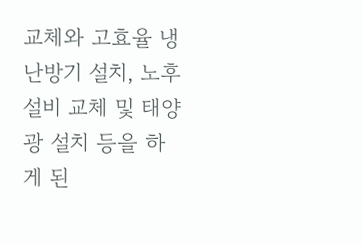교체와 고효율 냉난방기 설치, 노후 설비 교체 및 태양광 설치 등을 하게 된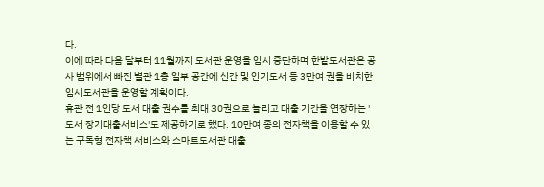다.
이에 따라 다음 달부터 11월까지 도서관 운영을 임시 중단하며 한밭도서관은 공사 범위에서 빠진 별관 1층 일부 공간에 신간 및 인기도서 등 3만여 권을 비치한 임시도서관을 운영할 계획이다.
휴관 전 1인당 도서 대출 권수를 최대 30권으로 늘리고 대출 기간을 연장하는 '도서 장기대출서비스'도 제공하기로 했다. 10만여 종의 전자책을 이용할 수 있는 구독형 전자책 서비스와 스마트도서관 대출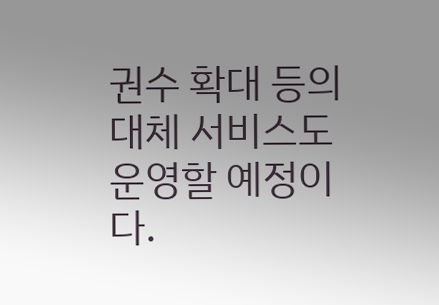권수 확대 등의 대체 서비스도 운영할 예정이다.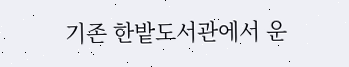기존 한밭도서관에서 운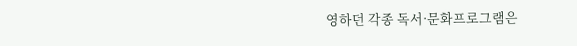영하던 각종 독서·문화프로그램은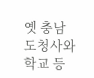옛 충남도청사와 학교 등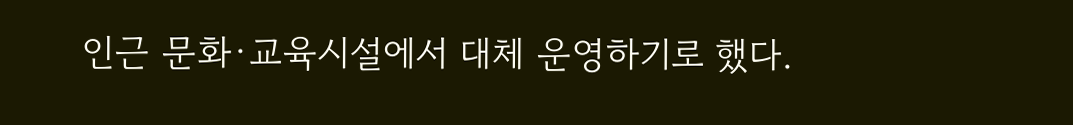인근 문화·교육시설에서 대체 운영하기로 했다.